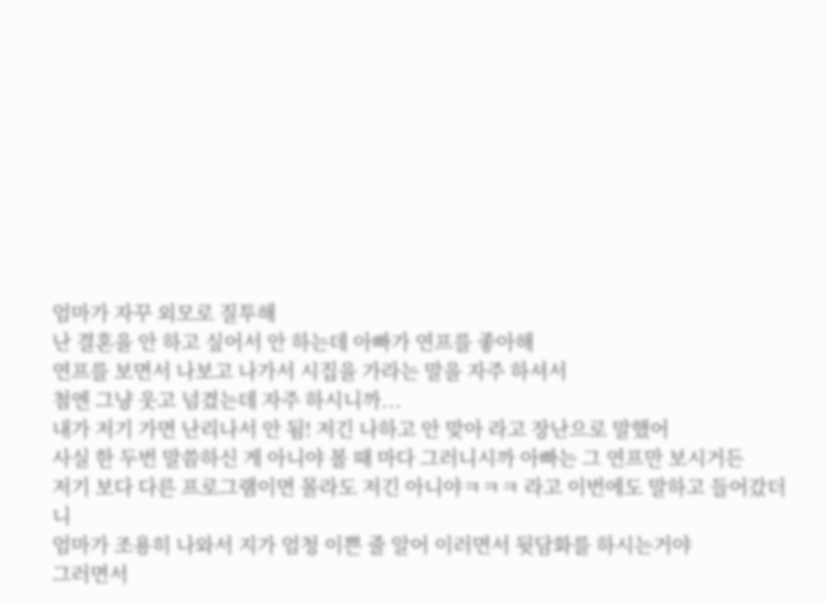엄마가 자꾸 외모로 질투해
난 결혼을 안 하고 싶어서 안 하는데 아빠가 연프를 좋아해
연프를 보면서 나보고 나가서 시집을 가라는 말을 자주 하셔서
첨엔 그냥 웃고 넘겼는데 자주 하시니까...
내가 저기 가면 난리나서 안 됨! 저긴 나하고 안 맞아 라고 장난으로 말했어
사실 한 두번 말씀하신 게 아니야 볼 때 마다 그러니시까 아빠는 그 연프만 보시거든
저기 보다 다른 프로그램이면 몰라도 저긴 아니야ㅋㅋㅋ 라고 이번에도 말하고 들어갔더니
엄마가 조용히 나와서 지가 엄청 이쁜 줄 알어 이러면서 뒷담화를 하시는거야
그러면서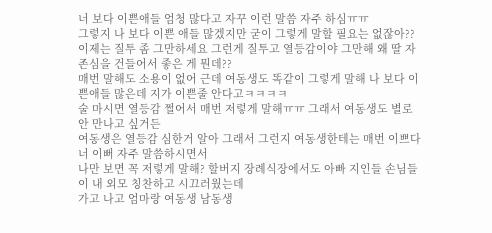너 보다 이쁜애들 엄청 많다고 자꾸 이런 말씀 자주 하심ㅠㅠ
그렇지 나 보다 이쁜 애들 많겠지만 굳이 그렇게 말할 필요는 없잖아??
이제는 질투 좀 그만하세요 그런게 질투고 열등감이야 그만해 왜 딸 자존심을 건들어서 좋은 게 뭔데??
매번 말해도 소용이 없어 근데 여동생도 똑같이 그렇게 말해 나 보다 이쁜애들 많은데 지가 이쁜줄 안다고ㅋㅋㅋㅋ
술 마시면 열등감 쩔어서 매번 저렇게 말해ㅠㅠ 그래서 여동생도 별로 안 만나고 싶거든
여동생은 열등감 심한거 알아 그래서 그런지 여동생한테는 매번 이쁘다 너 이뻐 자주 말씀하시면서
나만 보면 꼭 저렇게 말해? 할버지 장례식장에서도 아빠 지인들 손님들이 내 외모 칭찬하고 시끄러웠는데
가고 나고 엄마랑 여동생 남동생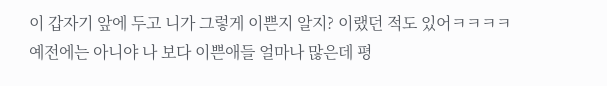이 갑자기 앞에 두고 니가 그렇게 이쁜지 알지? 이랬던 적도 있어ㅋㅋㅋㅋ
예전에는 아니야 나 보다 이쁜애들 얼마나 많은데 평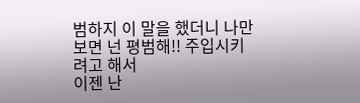범하지 이 말을 했더니 나만 보면 넌 평범해!! 주입시키려고 해서
이젠 난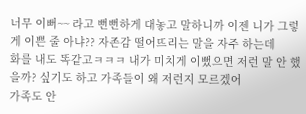너무 이뻐~~ 라고 뻔뻔하게 대놓고 말하니까 이젠 니가 그렇게 이쁜 줄 아냐?? 자존감 떨어뜨리는 말을 자주 하는데
화를 내도 똑같고ㅋㅋㅋ 내가 미치게 이뻤으면 저런 말 안 했을까? 싶기도 하고 가족들이 왜 저런지 모르겠어
가족도 안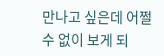만나고 싶은데 어쩔 수 없이 보게 되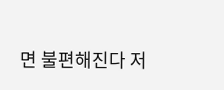면 불편해진다 저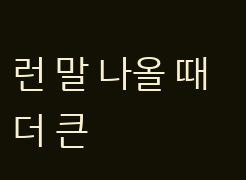런 말 나올 때 더 큰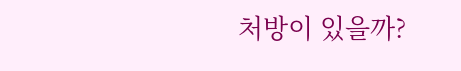처방이 있을까?